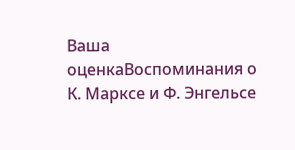Ваша оценкаВоспоминания о К. Марксе и Ф. Энгельсе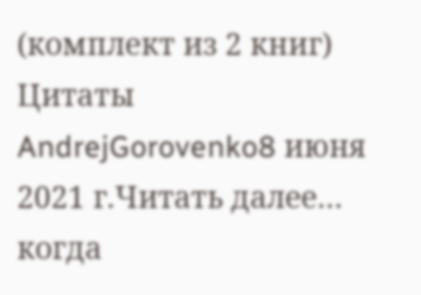(комплект из 2 книг)
Цитаты
AndrejGorovenko8 июня 2021 г.Читать далее… когда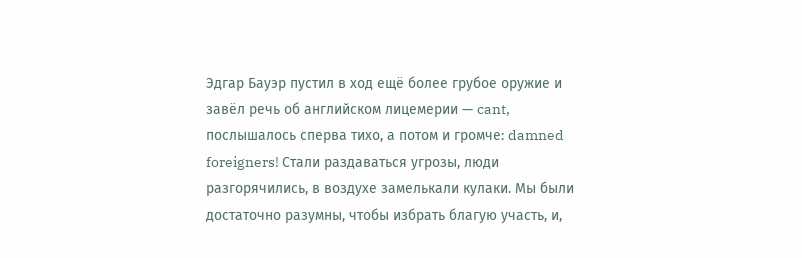Эдгар Бауэр пустил в ход ещё более грубое оружие и завёл речь об английском лицемерии — cant, послышалось сперва тихо, а потом и громче: damned foreigners! Стали раздаваться угрозы, люди разгорячились, в воздухе замелькали кулаки. Мы были достаточно разумны, чтобы избрать благую участь, и,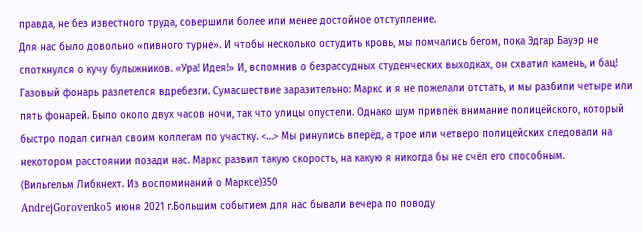правда, не без известного труда, совершили более или менее достойное отступление.
Для нас было довольно «пивного турне». И чтобы несколько остудить кровь, мы помчались бегом, пока Эдгар Бауэр не споткнулся о кучу булыжников. «Ура! Идея!» И, вспомнив о безрассудных студенческих выходках, он схватил камень, и бац! Газовый фонарь разлетелся вдребезги. Сумасшествие заразительно: Маркс и я не пожелали отстать, и мы разбили четыре или пять фонарей. Было около двух часов ночи, так что улицы опустели. Однако шум привлёк внимание полицейского, который быстро подал сигнал своим коллегам по участку. <…> Мы ринулись вперёд, а трое или четверо полицейских следовали на некотором расстоянии позади нас. Маркс развил такую скорость, на какую я никогда бы не счёл его способным.
(Вильгельм Либкнехт. Из воспоминаний о Марксе)350
AndrejGorovenko5 июня 2021 г.Большим событием для нас бывали вечера по поводу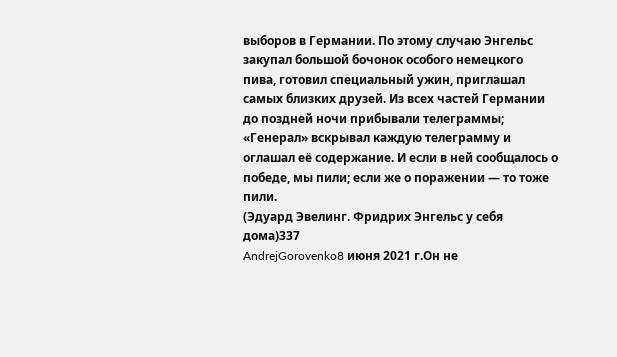выборов в Германии. По этому случаю Энгельс закупал большой бочонок особого немецкого пива, готовил специальный ужин, приглашал самых близких друзей. Из всех частей Германии до поздней ночи прибывали телеграммы; «Генерал» вскрывал каждую телеграмму и оглашал её содержание. И если в ней сообщалось о победе, мы пили; если же о поражении — то тоже пили.
(Эдуард Эвелинг. Фридрих Энгельс у себя дома)337
AndrejGorovenko8 июня 2021 г.Он не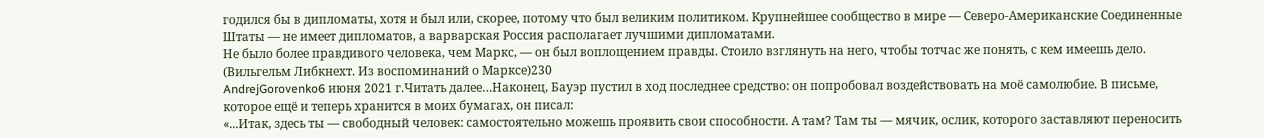годился бы в дипломаты, хотя и был или, скорее, потому что был великим политиком. Крупнейшее сообщество в мире — Северо-Американские Соединенные Штаты — не имеет дипломатов, а варварская Россия располагает лучшими дипломатами.
Не было более правдивого человека, чем Маркс, — он был воплощением правды. Стоило взглянуть на него, чтобы тотчас же понять, с кем имеешь дело.
(Вильгельм Либкнехт. Из воспоминаний о Марксе)230
AndrejGorovenko6 июня 2021 г.Читать далее…Наконец, Бауэр пустил в ход последнее средство: он попробовал воздействовать на моё самолюбие. В письме, которое ещё и теперь хранится в моих бумагах, он писал:
«...Итак, здесь ты — свободный человек: самостоятельно можешь проявить свои способности. А там? Там ты — мячик, ослик, которого заставляют переносить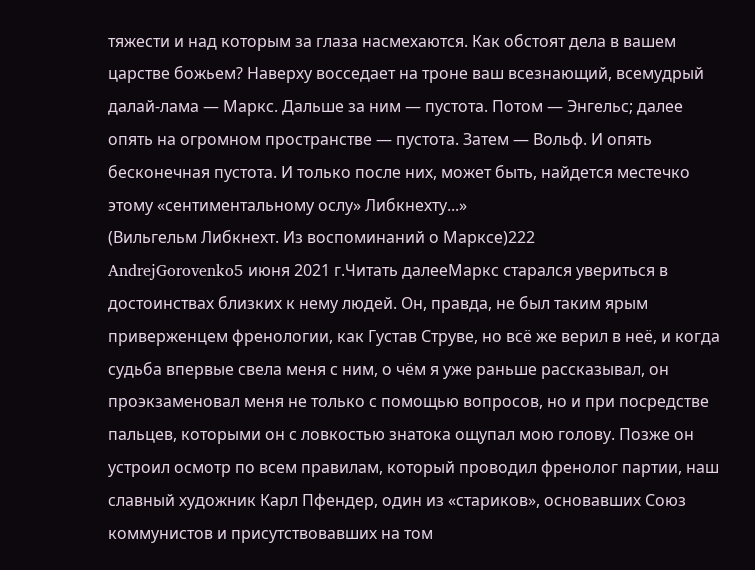тяжести и над которым за глаза насмехаются. Как обстоят дела в вашем царстве божьем? Наверху восседает на троне ваш всезнающий, всемудрый далай-лама — Маркс. Дальше за ним — пустота. Потом — Энгельс; далее опять на огромном пространстве — пустота. Затем — Вольф. И опять бесконечная пустота. И только после них, может быть, найдется местечко этому «сентиментальному ослу» Либкнехту...»
(Вильгельм Либкнехт. Из воспоминаний о Марксе)222
AndrejGorovenko5 июня 2021 г.Читать далееМаркс старался увериться в достоинствах близких к нему людей. Он, правда, не был таким ярым приверженцем френологии, как Густав Струве, но всё же верил в неё, и когда судьба впервые свела меня с ним, о чём я уже раньше рассказывал, он проэкзаменовал меня не только с помощью вопросов, но и при посредстве пальцев, которыми он с ловкостью знатока ощупал мою голову. Позже он устроил осмотр по всем правилам, который проводил френолог партии, наш славный художник Карл Пфендер, один из «стариков», основавших Союз коммунистов и присутствовавших на том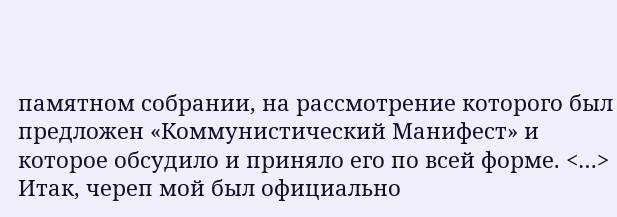памятном собрании, на рассмотрение которого был предложен «Коммунистический Манифест» и которое обсудило и приняло его по всей форме. <…> Итак, череп мой был официально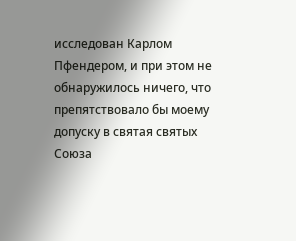исследован Карлом Пфендером, и при этом не обнаружилось ничего, что препятствовало бы моему допуску в святая святых Союза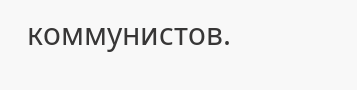коммунистов.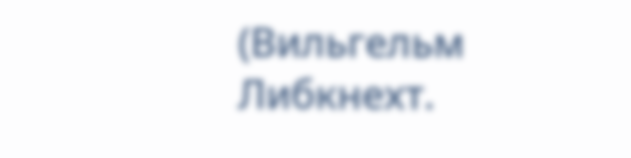(Вильгельм Либкнехт.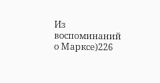Из воспоминаний о Марксе)226